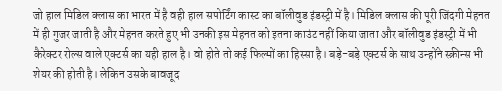जो हाल मिडिल क्लास का भारत में है वही हाल सपोर्टिंग कास्ट का बॉलीवुड इंडस्ट्री में है। मिडिल क्लास की पूरी जिंदगी मेहनत में ही गुजर जाती है और मेहनत करते हुए भी उनकी इस मेहनत को इतना काउंट नहीं किया जाता और बॉलीवुड इंडस्ट्री में भी कैरेक्टर रोल्स वाले एक्टर्स का यही हाल है। वो होते तो कई फिल्मों का हिस्सा है। बड़े-बड़े एक्टर्स के साथ उन्होंने स्क्रीन्स भी शेयर की होती है। लेकिन उसके बावजूद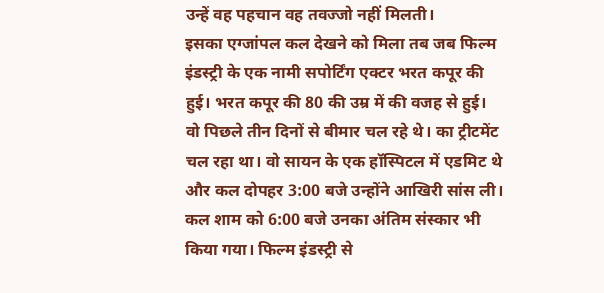उन्हें वह पहचान वह तवज्जो नहीं मिलती।
इसका एग्जांपल कल देखने को मिला तब जब फिल्म इंडस्ट्री के एक नामी सपोर्टिंग एक्टर भरत कपूर की हुई। भरत कपूर की 80 की उम्र में की वजह से हुई। वो पिछले तीन दिनों से बीमार चल रहे थे। का ट्रीटमेंट चल रहा था। वो सायन के एक हॉस्पिटल में एडमिट थे और कल दोपहर 3:00 बजे उन्होंने आखिरी सांस ली। कल शाम को 6:00 बजे उनका अंतिम संस्कार भी किया गया। फिल्म इंडस्ट्री से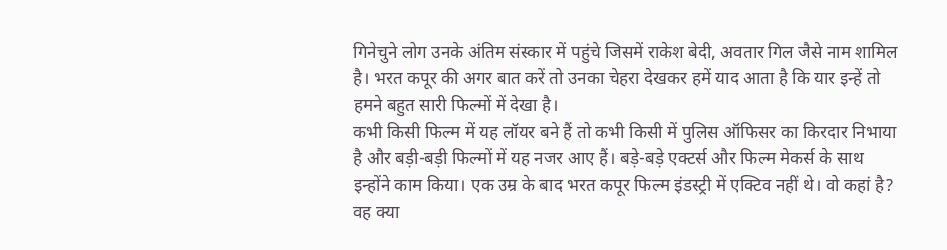गिनेचुने लोग उनके अंतिम संस्कार में पहुंचे जिसमें राकेश बेदी, अवतार गिल जैसे नाम शामिल है। भरत कपूर की अगर बात करें तो उनका चेहरा देखकर हमें याद आता है कि यार इन्हें तो हमने बहुत सारी फिल्मों में देखा है।
कभी किसी फिल्म में यह लॉयर बने हैं तो कभी किसी में पुलिस ऑफिसर का किरदार निभाया है और बड़ी-बड़ी फिल्मों में यह नजर आए हैं। बड़े-बड़े एक्टर्स और फिल्म मेकर्स के साथ इन्होंने काम किया। एक उम्र के बाद भरत कपूर फिल्म इंडस्ट्री में एक्टिव नहीं थे। वो कहां है? वह क्या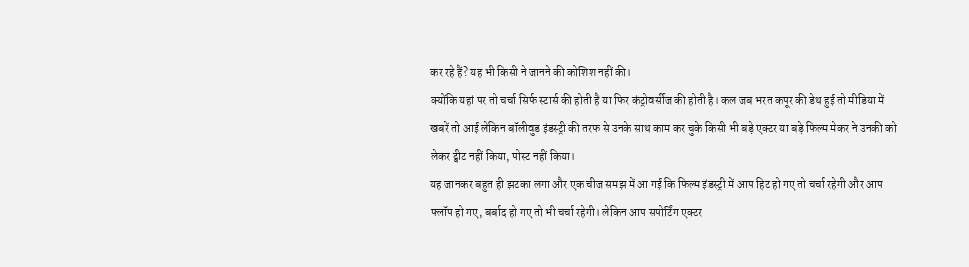कर रहे हैं? यह भी किसी ने जानने की कोशिश नहीं की।
क्योंकि यहां पर तो चर्चा सिर्फ स्टार्स की होती है या फिर कंट्रोवर्सीज की होती है। कल जब भरत कपूर की डेथ हुई तो मीडिया में खबरें तो आई लेकिन बॉलीवुड इंडस्ट्री की तरफ से उनके साथ काम कर चुके किसी भी बड़े एक्टर या बड़े फिल्म मेकर ने उनकी को लेकर ट्वीट नहीं किया, पोस्ट नहीं किया।
यह जानकर बहुत ही झटका लगा और एक चीज समझ में आ गई कि फिल्म इंडस्ट्री में आप हिट हो गए तो चर्चा रहेगी और आप फ्लॉप हो गए, बर्बाद हो गए तो भी चर्चा रहेगी। लेकिन आप सपोर्टिंग एक्टर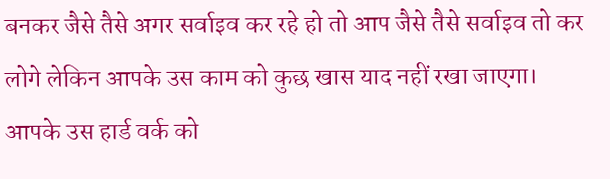बनकर जैसे तैसे अगर सर्वाइव कर रहे हो तो आप जैसे तैसे सर्वाइव तो कर लोगे लेकिन आपके उस काम को कुछ खास याद नहीं रखा जाएगा। आपके उस हार्ड वर्क को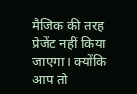मैजिक की तरह प्रेजेंट नहीं किया जाएगा। क्योंकि आप तो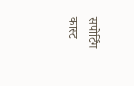सपोर्टिंग कास्ट